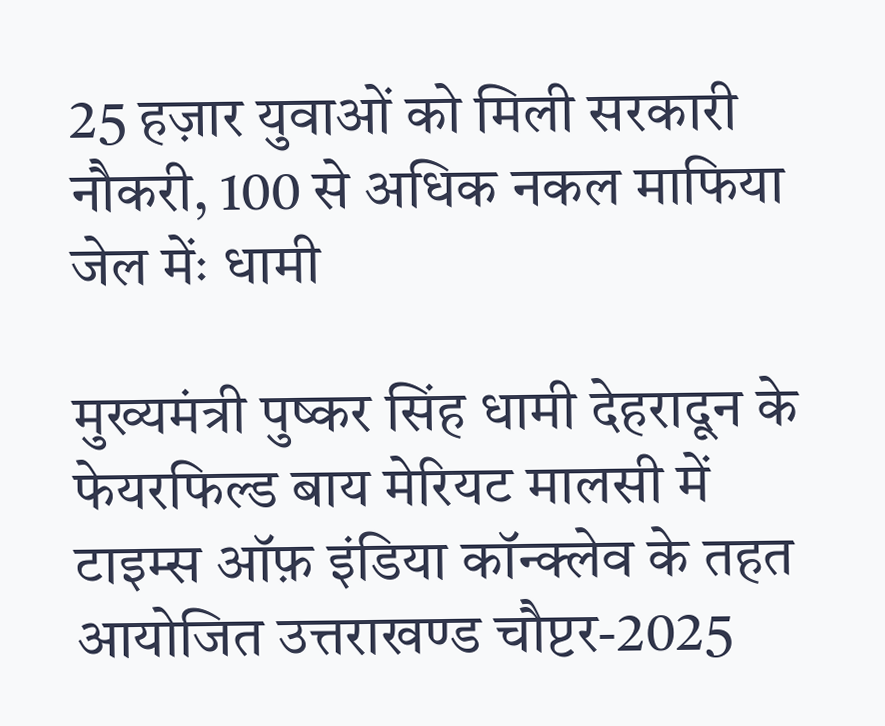25 हज़ार युवाओं को मिली सरकारी नौकरी, 100 से अधिक नकल माफिया जेल मेंः धामी

मुख्यमंत्री पुष्कर सिंह धामी देहरादून के फेयरफिल्ड बाय मेरियट मालसी में टाइम्स ऑफ़ इंडिया कॉन्क्लेव के तहत आयोजित उत्तराखण्ड चौप्टर-2025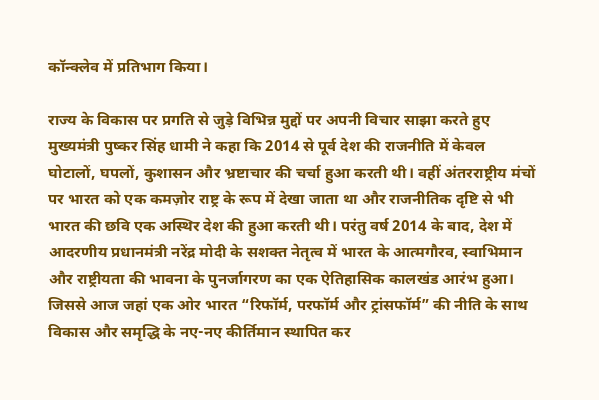कॉन्क्लेव में प्रतिभाग किया।

राज्य के विकास पर प्रगति से जुड़े विभिन्न मुद्दों पर अपनी विचार साझा करते हुए मुख्यमंत्री पुष्कर सिंह धामी ने कहा कि 2014 से पूर्व देश की राजनीति में केवल घोटालों, घपलों, कुशासन और भ्रष्टाचार की चर्चा हुआ करती थी। वहीं अंतरराष्ट्रीय मंचों पर भारत को एक कमज़ोर राष्ट्र के रूप में देखा जाता था और राजनीतिक दृष्टि से भी भारत की छवि एक अस्थिर देश की हुआ करती थी। परंतु वर्ष 2014 के बाद, देश में आदरणीय प्रधानमंत्री नरेंद्र मोदी के सशक्त नेतृत्व में भारत के आत्मगौरव, स्वाभिमान और राष्ट्रीयता की भावना के पुनर्जागरण का एक ऐतिहासिक कालखंड आरंभ हुआ। जिससे आज जहां एक ओर भारत “रिफॉर्म, परफॉर्म और ट्रांसफॉर्म” की नीति के साथ विकास और समृद्धि के नए-नए कीर्तिमान स्थापित कर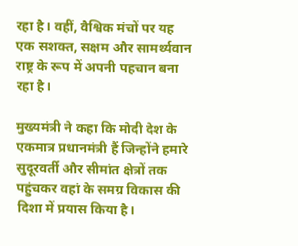रहा है। वहीं, वैश्विक मंचों पर यह एक सशक्त, सक्षम और सामर्थ्यवान राष्ट्र के रूप में अपनी पहचान बना रहा है।

मुख्यमंत्री ने कहा कि मोदी देश के एकमात्र प्रधानमंत्री हैं जिन्होंने हमारे सुदूरवर्ती और सीमांत क्षेत्रों तक पहुंचकर वहां के समग्र विकास की दिशा में प्रयास किया है।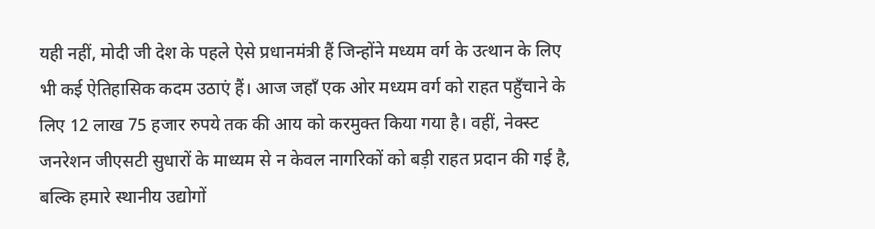यही नहीं, मोदी जी देश के पहले ऐसे प्रधानमंत्री हैं जिन्होंने मध्यम वर्ग के उत्थान के लिए भी कई ऐतिहासिक कदम उठाएं हैं। आज जहाँ एक ओर मध्यम वर्ग को राहत पहुँचाने के लिए 12 लाख 75 हजार रुपये तक की आय को करमुक्त किया गया है। वहीं, नेक्स्ट जनरेशन जीएसटी सुधारों के माध्यम से न केवल नागरिकों को बड़ी राहत प्रदान की गई है, बल्कि हमारे स्थानीय उद्योगों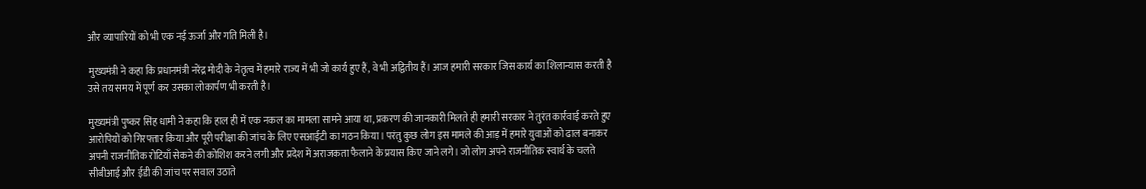और व्यापारियों को भी एक नई ऊर्जा और गति मिली है।

मुख्यमंत्री ने कहा कि प्रधानमंत्री नरेंद्र मोदी के नेतृत्व में हमारे राज्य में भी जो कार्य हुए हैं, वे भी अद्वितीय हैं। आज हमारी सरकार जिस कार्य का शिलान्यास करती है उसे तय समय में पूर्ण कर उसका लोकार्पण भी करती है।

मुख्यमंत्री पुष्कर सिंह धामी ने कहा कि हाल ही में एक नकल का मामला सामने आया था, प्रकरण की जानकारी मिलते ही हमारी सरकार ने तुरंत कार्रवाई करते हुए आरोपियों को गिरफ्तार किया और पूरी परीक्षा की जांच के लिए एसआईटी का गठन किया। परंतु कुछ लोग इस मामले की आड़ में हमारे युवाओं को ढाल बनाकर अपनी राजनीतिक रोटियाँ सेकने की कोशिश करने लगी और प्रदेश में अराजकता फैलाने के प्रयास किए जाने लगे। जो लोग अपने राजनीतिक स्वार्थ के चलते सीबीआई और ईडी की जांच पर सवाल उठाते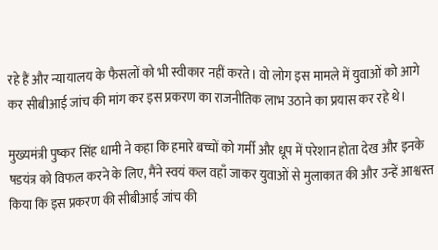रहे हैं और न्यायालय के फैसलों को भी स्वीकार नहीं करते। वो लोग इस मामले में युवाओं को आगे कर सीबीआई जांच की मांग कर इस प्रकरण का राजनीतिक लाभ उठाने का प्रयास कर रहे थे।

मुख्यमंत्री पुष्कर सिंह धामी ने कहा कि हमारे बच्चों को गर्मी और धूप में परेशान होता देख और इनके षडयंत्र को विफल करने के लिए, मैंने स्वयं कल वहाँ जाकर युवाओं से मुलाकात की और उन्हें आश्वस्त किया कि इस प्रकरण की सीबीआई जांच की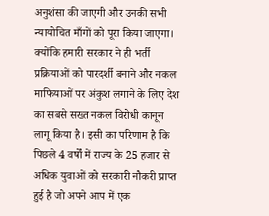अनुशंसा की जाएगी और उनकी सभी न्यायोचित माँगों को पूरा किया जाएगा। क्योंकि हमारी सरकार ने ही भर्ती प्रक्रियाओं को पारदर्शी बनाने और नकल माफियाओं पर अंकुश लगाने के लिए देश का सबसे सख्त नकल विरोधी कानून लागू किया है। इसी का परिणाम है कि पिछले 4 वर्षों में राज्य के 25 हजार से अधिक युवाओं को सरकारी नौकरी प्राप्त हुई है जो अपने आप में एक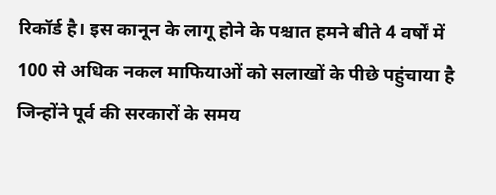रिकॉर्ड है। इस कानून के लागू होने के पश्चात हमने बीते 4 वर्षों में 100 से अधिक नकल माफियाओं को सलाखों के पीछे पहुंचाया है जिन्होंने पूर्व की सरकारों के समय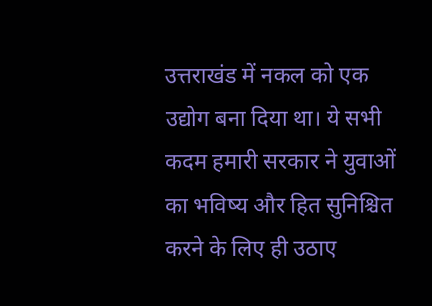उत्तराखंड में नकल को एक उद्योग बना दिया था। ये सभी कदम हमारी सरकार ने युवाओं का भविष्य और हित सुनिश्चित करने के लिए ही उठाए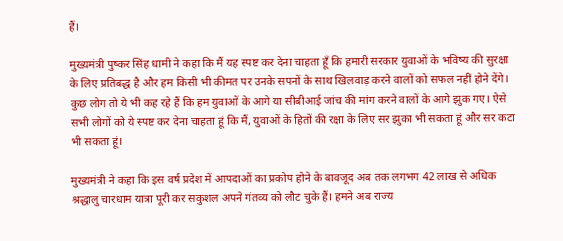हैं।

मुख्यमंत्री पुष्कर सिंह धामी ने कहा कि मैं यह स्पष्ट कर देना चाहता हूँ कि हमारी सरकार युवाओं के भविष्य की सुरक्षा के लिए प्रतिबद्ध है और हम किसी भी कीमत पर उनके सपनों के साथ खिलवाड़ करने वालों को सफल नहीं होने देंगे। कुछ लोग तो ये भी कह रहे हैं कि हम युवाओं के आगे या सीबीआई जांच की मांग करने वालों के आगे झुक गए। ऐसे सभी लोगों को ये स्पष्ट कर देना चाहता हूं कि मैं, युवाओं के हितों की रक्षा के लिए सर झुका भी सकता हूं और सर कटा भी सकता हूं।

मुख्यमंत्री ने कहा कि इस वर्ष प्रदेश में आपदाओं का प्रकोप होने के बावजूद अब तक लगभग 42 लाख से अधिक श्रद्धालु चारधाम यात्रा पूरी कर सकुशल अपने गंतव्य को लौट चुके हैं। हमने अब राज्य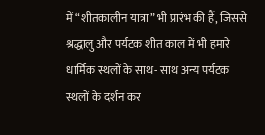में “शीतकालीन यात्रा” भी प्रारंभ की हैं, जिससे श्रद्धालु और पर्यटक शीत काल में भी हमारे धार्मिक स्थलों के साथ- साथ अन्य पर्यटक स्थलों के दर्शन कर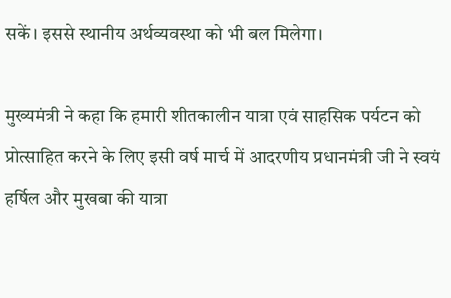सकें। इससे स्थानीय अर्थव्यवस्था को भी बल मिलेगा।

मुख्यमंत्री ने कहा कि हमारी शीतकालीन यात्रा एवं साहसिक पर्यटन को प्रोत्साहित करने के लिए इसी वर्ष मार्च में आदरणीय प्रधानमंत्री जी ने स्वयं हर्षिल और मुखबा की यात्रा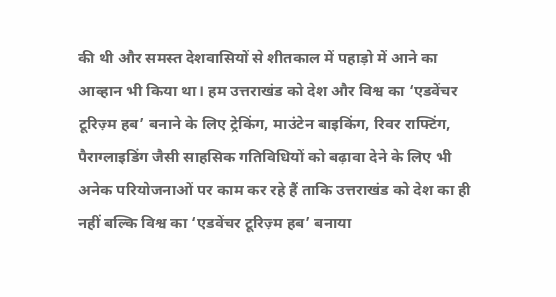की थी और समस्त देशवासियों से शीतकाल में पहाड़ो में आने का आव्हान भी किया था। हम उत्तराखंड को देश और विश्व का ‘एडवेंचर टूरिज़्म हब’ बनाने के लिए ट्रेकिंग, माउंटेन बाइकिंग, रिवर राफ्टिंग, पैराग्लाइडिंग जैसी साहसिक गतिविधियों को बढ़ावा देने के लिए भी अनेक परियोजनाओं पर काम कर रहे हैं ताकि उत्तराखंड को देश का ही नहीं बल्कि विश्व का ‘एडवेंचर टूरिज़्म हब’ बनाया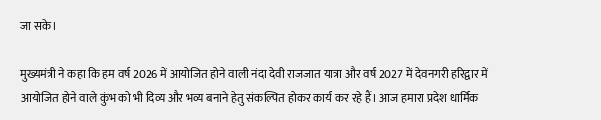जा सके।

मुख्यमंत्री ने कहा कि हम वर्ष 2026 में आयोजित होने वाली नंदा देवी राजजात यात्रा और वर्ष 2027 में देवनगरी हरिद्वार में आयोजित होने वाले कुंभ को भी दिव्य और भव्य बनाने हेतु संकल्पित होकर कार्य कर रहे हैं। आज हमारा प्रदेश धार्मिक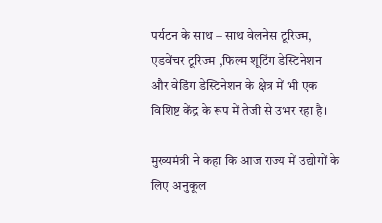पर्यटन के साथ – साथ वेलनेस टूरिज्म, एडवेंचर टूरिज्म ,फिल्म शूटिंग डेस्टिनेशन और वेडिंग डेस्टिनेशन के क्षेत्र में भी एक विशिष्ट केंद्र के रूप में तेजी से उभर रहा है।

मुख्यमंत्री ने कहा कि आज राज्य में उद्योगों के लिए अनुकूल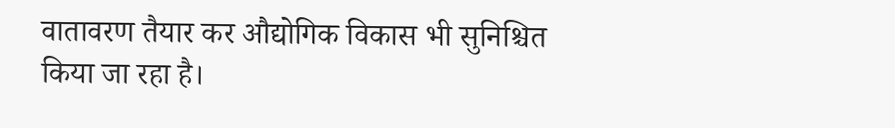वातावरण तैयार कर औद्योगिक विकास भी सुनिश्चित किया जा रहा है।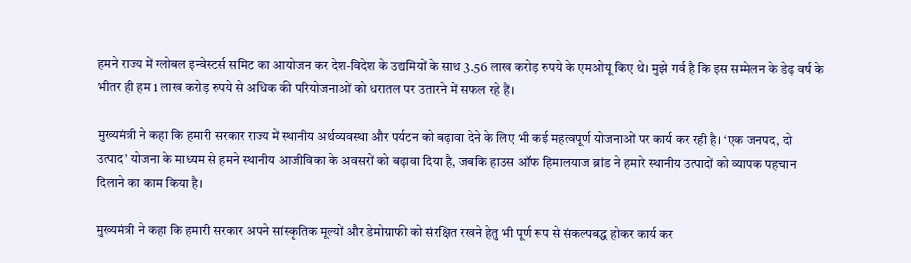हमने राज्य में ग्लोबल इन्वेस्टर्स समिट का आयोजन कर देश-विदेश के उद्यमियों के साथ 3.56 लाख करोड़ रुपये के एमओयू किए थे। मुझे गर्व है कि इस सम्मेलन के डेढ़ वर्ष के भीतर ही हम 1 लाख करोड़ रुपये से अधिक की परियोजनाओं को धरातल पर उतारने में सफल रहे हैं।

मुख्यमंत्री ने कहा कि हमारी सरकार राज्य में स्थानीय अर्थव्यवस्था और पर्यटन को बढ़ावा देने के लिए भी कई महत्वपूर्ण योजनाओं पर कार्य कर रही है। ‘एक जनपद, दो उत्पाद’ योजना के माध्यम से हमने स्थानीय आजीविका के अवसरों को बढ़ावा दिया है, जबकि हाउस ऑफ हिमालयाज ब्रांड ने हमारे स्थानीय उत्पादों को व्यापक पहचान दिलाने का काम किया है।

मुख्यमंत्री ने कहा कि हमारी सरकार अपने सांस्कृतिक मूल्यों और डेमोग्राफी को संरक्षित रखने हेतु भी पूर्ण रूप से संकल्पबद्ध होकर कार्य कर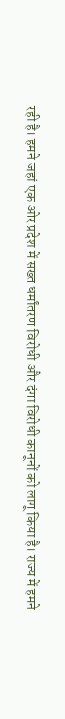रही है। हमने जहां एक ओर प्रदेश में सख्त धर्मांतरण विरोधी और दंगा विरोधी कानूनों को लागू किया है। राज्य में हमने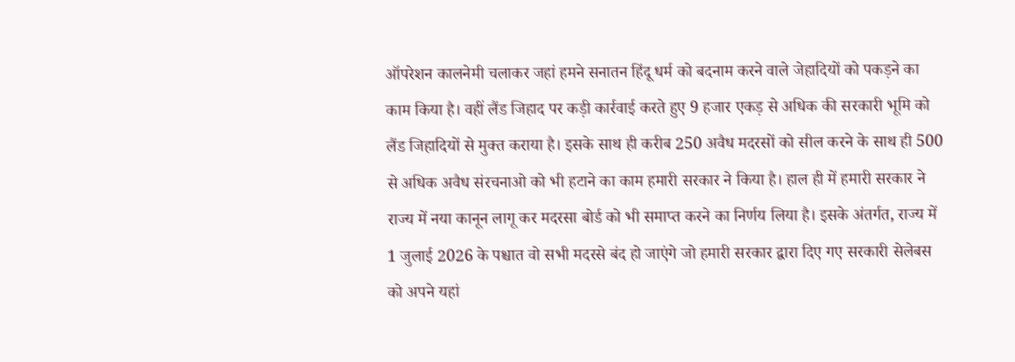ऑपरेशन कालनेमी चलाकर जहां हमने सनातन हिंदू धर्म को बदनाम करने वाले जेहादियों को पकड़ने का काम किया है। वहीं लैंड जिहाद पर कड़ी कार्रवाई करते हुए 9 हजार एकड़ से अधिक की सरकारी भूमि को लैंड जिहादियों से मुक्त कराया है। इसके साथ ही करीब 250 अवैध मदरसों को सील करने के साथ ही 500 से अधिक अवैध संरचनाओ को भी हटाने का काम हमारी सरकार ने किया है। हाल ही में हमारी सरकार ने राज्य में नया कानून लागू कर मदरसा बोर्ड को भी समाप्त करने का निर्णय लिया है। इसके अंतर्गत, राज्य में 1 जुलाई 2026 के पश्चात वो सभी मदरसे बंद हो जाएंगे जो हमारी सरकार द्वारा दिए गए सरकारी सेलेबस को अपने यहां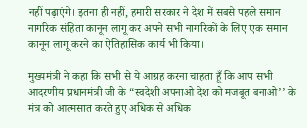नहीं पढ़ाएंगे। इतना ही नहीं, हमारी सरकार ने देश में सबसे पहले समान नागरिक संहिता कानून लागू कर अपने सभी नागरिकों के लिए एक समान कानून लागू करने का ऐतिहासिक कार्य भी किया।

मुख्यमंत्री ने कहा कि सभी से ये आग्रह करना चाहता हूँ कि आप सभी आदरणीय प्रधानमंत्री जी के “स्वदेशी अपनाओ देश को मजबूत बनाओ’’ के मंत्र को आत्मसात करते हुए अधिक से अधिक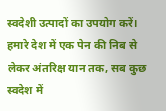स्वदेशी उत्पादों का उपयोग करें। हमारे देश में एक पेन की निब से लेकर अंतरिक्ष यान तक, सब कुछ स्वदेश में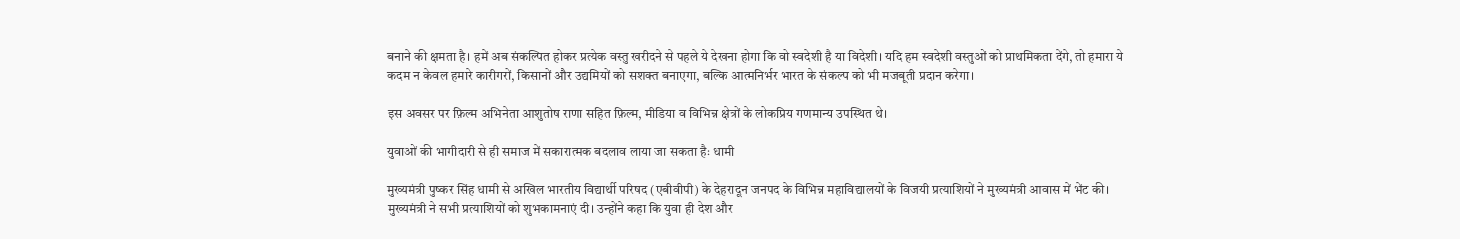बनाने की क्षमता है। हमें अब संकल्पित होकर प्रत्येक वस्तु खरीदने से पहले ये देखना होगा कि वो स्वदेशी है या विदेशी। यदि हम स्वदेशी वस्तुओं को प्राथमिकता देंगे, तो हमारा ये कदम न केवल हमारे कारीगरों, किसानों और उद्यमियों को सशक्त बनाएगा, बल्कि आत्मनिर्भर भारत के संकल्प को भी मजबूती प्रदान करेगा।

इस अवसर पर फ़िल्म अभिनेता आशुतोष राणा सहित फ़िल्म, मीडिया व विभिन्न क्षेत्रों के लोकप्रिय गणमान्य उपस्थित थे।

युवाओं की भागीदारी से ही समाज में सकारात्मक बदलाव लाया जा सकता हैः धामी

मुख्यमंत्री पुष्कर सिंह धामी से अखिल भारतीय विद्यार्थी परिषद (एबीवीपी) के देहरादून जनपद के विभिन्न महाविद्यालयों के विजयी प्रत्याशियों ने मुख्यमंत्री आवास में भेंट की। मुख्यमंत्री ने सभी प्रत्याशियों को शुभकामनाएं दी। उन्होंने कहा कि युवा ही देश और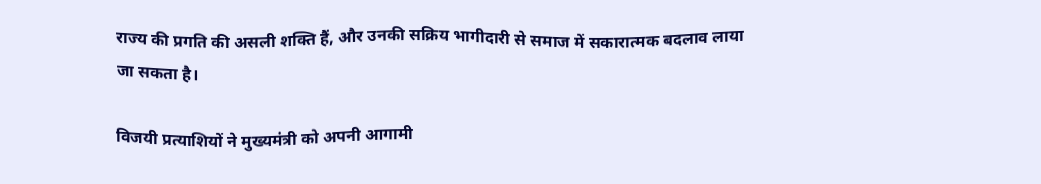राज्य की प्रगति की असली शक्ति हैं, और उनकी सक्रिय भागीदारी से समाज में सकारात्मक बदलाव लाया जा सकता है।

विजयी प्रत्याशियों ने मुख्यमंत्री को अपनी आगामी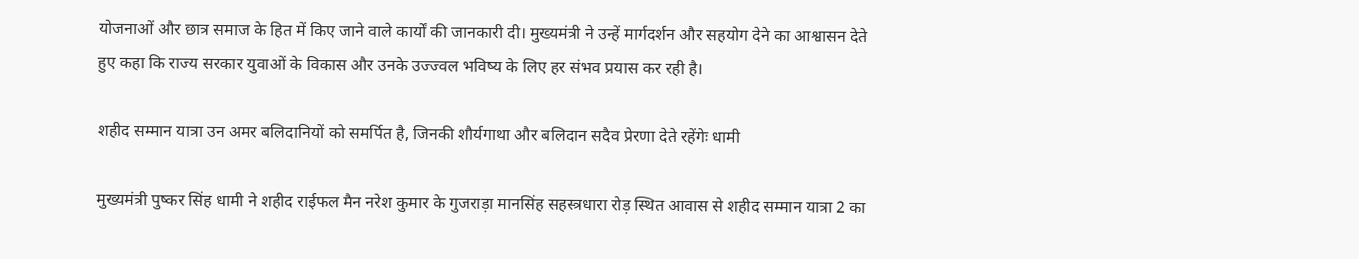योजनाओं और छात्र समाज के हित में किए जाने वाले कार्यों की जानकारी दी। मुख्यमंत्री ने उन्हें मार्गदर्शन और सहयोग देने का आश्वासन देते हुए कहा कि राज्य सरकार युवाओं के विकास और उनके उज्ज्वल भविष्य के लिए हर संभव प्रयास कर रही है।

शहीद सम्मान यात्रा उन अमर बलिदानियों को समर्पित है, जिनकी शौर्यगाथा और बलिदान सदैव प्रेरणा देते रहेंगेः धामी

मुख्यमंत्री पुष्कर सिंह धामी ने शहीद राईफल मैन नरेश कुमार के गुजराड़ा मानसिंह सहस्त्रधारा रोड़ स्थित आवास से शहीद सम्मान यात्रा 2 का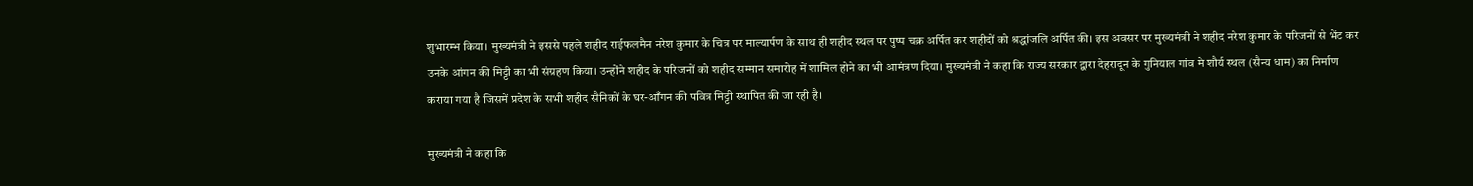शुभारम्भ किया। मुख्यमंत्री ने इससे पहले शहीद राईफलमैन नरेश कुमार के चित्र पर माल्यार्पण के साथ ही शहीद स्थल पर पुष्प चक्र अर्पित कर शहीदों को श्रद्धांजलि अर्पित की। इस अवसर पर मुख्यमंत्री ने शहीद नरेश कुमार के परिजनों से भेंट कर उनके आंगन की मिट्टी का भी संग्रहण किया। उन्होंने शहीद के परिजनों को शहीद सम्मान समारोह में शामिल होने का भी आमंत्रण दिया। मुख्यमंत्री ने कहा कि राज्य सरकार द्वारा देहरादून के गुनियाल गांव मे शौर्य स्थल (सैन्य धाम) का निर्माण कराया गया है जिसमें प्रदेश के सभी शहीद सैनिकों के घर-आँगन की पवित्र मिट्टी स्थापित की जा रही है।

मुख्यमंत्री ने कहा कि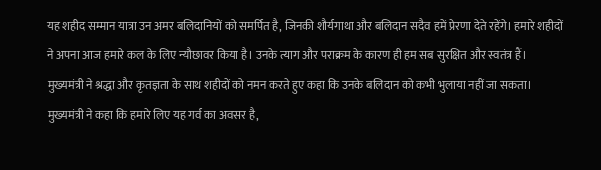यह शहीद सम्मान यात्रा उन अमर बलिदानियों को समर्पित है, जिनकी शौर्यगाथा और बलिदान सदैव हमें प्रेरणा देते रहेंगे। हमारे शहीदों ने अपना आज हमारे कल के लिए न्यौछावर किया है। उनके त्याग और पराक्रम के कारण ही हम सब सुरक्षित और स्वतंत्र हैं। मुख्यमंत्री ने श्रद्धा और कृतज्ञता के साथ शहीदों को नमन करते हुए कहा कि उनके बलिदान को कभी भुलाया नहीं जा सकता। मुख्यमंत्री ने कहा कि हमारे लिए यह गर्व का अवसर है,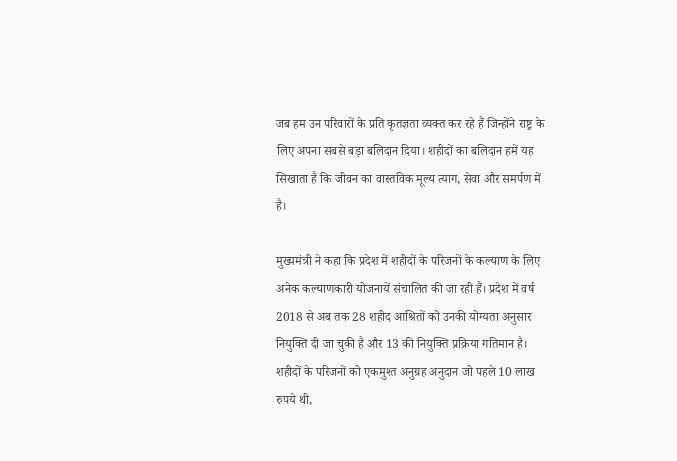जब हम उन परिवारों के प्रति कृतज्ञता व्यक्त कर रहे हैं जिन्होंने राष्ट्र के लिए अपना सबसे बड़ा बलिदान दिया। शहीदों का बलिदान हमें यह सिखाता है कि जीवन का वास्तविक मूल्य त्याग, सेवा और समर्पण में है।

मुख्यमंत्री ने कहा कि प्रदेश में शहीदों के परिजनों के कल्याण के लिए अनेक कल्याणकारी योजनायें संचालित की जा रही हैं। प्रदेश में वर्ष 2018 से अब तक 28 शहीद आश्रितों को उनकी योग्यता अनुसार नियुक्ति दी जा चुकी है और 13 की नियुक्ति प्रक्रिया गतिमान है। शहीदों के परिजनों को एकमुश्त अनुग्रह अनुदान जो पहले 10 लाख रुपये थी,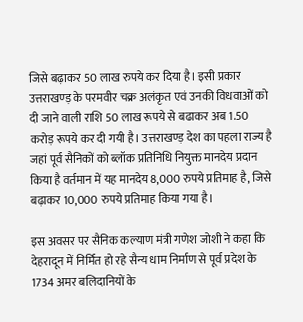जिसे बढ़ाकर 50 लाख रुपये कर दिया है। इसी प्रकार उत्तराखण्ड़ के परमवीर चक्र अलंकृत एवं उनकी विधवाओं को दी जाने वाली राशि 50 लाख रूपये से बढाकर अब 1.50 करोड़ रूपये कर दी गयी है। उत्तराखण्ड़ देश का पहला राज्य है जहां पूर्व सैनिकों को ब्लॉक प्रतिनिधि नियुक्त मानदेय प्रदान किया है वर्तमान में यह मानदेय 8,000 रुपये प्रतिमाह है, जिसे बढ़ाकर 10,000 रुपये प्रतिमाह किया गया है।

इस अवसर पर सैनिक कल्याण मंत्री गणेश जोशी ने कहा कि देहरादून में निर्मित हो रहे सैन्य धाम निर्माण से पूर्व प्रदेश के 1734 अमर बलिदानियों के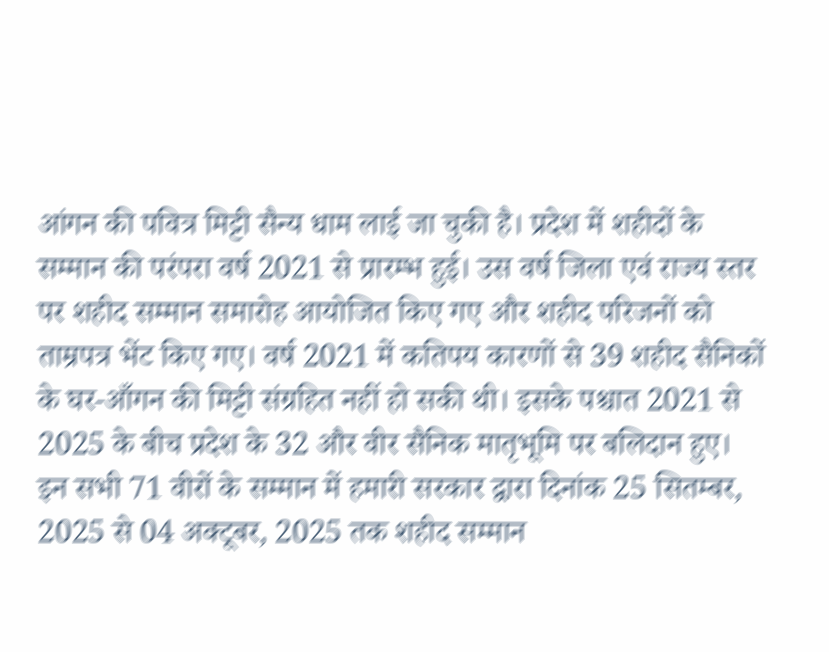आंगन की पवित्र मिट्टी सैन्य धाम लाई जा चुकी है। प्रदेश में शहीदों के सम्मान की परंपरा वर्ष 2021 से प्रारम्भ हुई। उस वर्ष जिला एवं राज्य स्तर पर शहीद सम्मान समारोह आयोजित किए गए और शहीद परिजनों को ताम्रपत्र भेंट किए गए। वर्ष 2021 में कतिपय कारणों से 39 शहीद सैनिकों के घर-आँगन की मिट्टी संग्रहित नहीं हो सकी थी। इसके पश्चात 2021 से 2025 के बीच प्रदेश के 32 और वीर सैनिक मातृभूमि पर बलिदान हुए। इन सभी 71 वीरों के सम्मान में हमारी सरकार द्वारा दिनांक 25 सितम्बर, 2025 से 04 अक्टूबर, 2025 तक शहीद सम्मान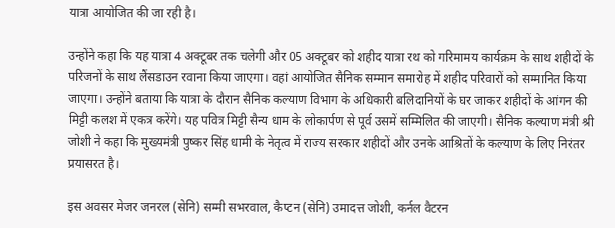यात्रा आयोजित की जा रही है।

उन्होंने कहा कि यह यात्रा 4 अक्टूबर तक चलेगी और 05 अक्टूबर को शहीद यात्रा रथ को गरिमामय कार्यक्रम के साथ शहीदों के परिजनों के साथ लैंसडाउन रवाना किया जाएगा। वहां आयोजित सैनिक सम्मान समारोह में शहीद परिवारों को सम्मानित किया जाएगा। उन्होंने बताया कि यात्रा के दौरान सैनिक कल्याण विभाग के अधिकारी बलिदानियों के घर जाकर शहीदों के आंगन की मिट्टी कलश में एकत्र करेंगे। यह पवित्र मिट्टी सैन्य धाम के लोकार्पण से पूर्व उसमें सम्मिलित की जाएगी। सैनिक कल्याण मंत्री श्री जोशी ने कहा कि मुख्यमंत्री पुष्कर सिंह धामी के नेतृत्व में राज्य सरकार शहीदों और उनके आश्रितों के कल्याण के लिए निरंतर प्रयासरत है।

इस अवसर मेजर जनरल (सेनि) सम्मी सभरवाल, कैप्टन (सेनि) उमादत्त जोशी, कर्नल वैटरन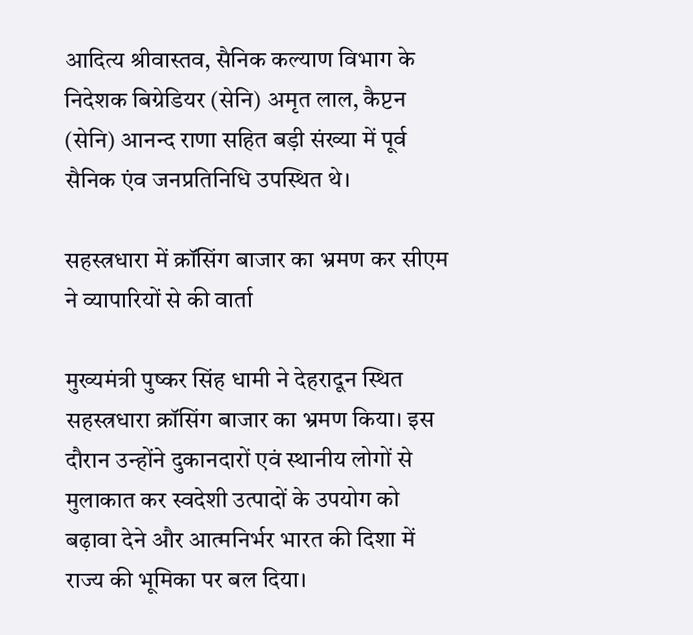आदित्य श्रीवास्तव, सैनिक कल्याण विभाग के निदेशक बिग्रेडियर (सेनि) अमृत लाल, कैप्टन (सेनि) आनन्द राणा सहित बड़ी संख्या में पूर्व सैनिक एंव जनप्रतिनिधि उपस्थित थे।

सहस्त्रधारा में क्रॉसिंग बाजार का भ्रमण कर सीएम ने व्यापारियों से की वार्ता

मुख्यमंत्री पुष्कर सिंह धामी ने देहरादून स्थित सहस्त्रधारा क्रॉसिंग बाजार का भ्रमण किया। इस दौरान उन्होंने दुकानदारों एवं स्थानीय लोगों से मुलाकात कर स्वदेशी उत्पादों के उपयोग को बढ़ावा देने और आत्मनिर्भर भारत की दिशा में राज्य की भूमिका पर बल दिया।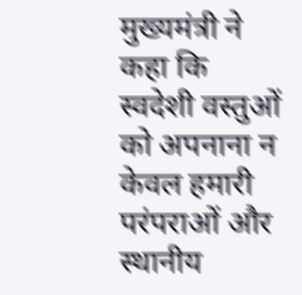मुख्यमंत्री ने कहा कि स्वदेशी वस्तुओं को अपनाना न केवल हमारी परंपराओं और स्थानीय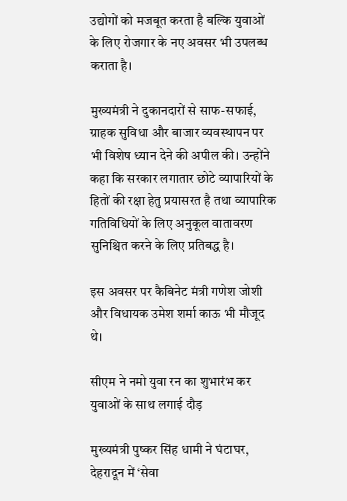उद्योगों को मजबूत करता है बल्कि युवाओं के लिए रोजगार के नए अवसर भी उपलब्ध कराता है।

मुख्यमंत्री ने दुकानदारों से साफ-सफाई, ग्राहक सुविधा और बाजार व्यवस्थापन पर भी विशेष ध्यान देने की अपील की। उन्होंने कहा कि सरकार लगातार छोटे व्यापारियों के हितों की रक्षा हेतु प्रयासरत है तथा व्यापारिक गतिविधियों के लिए अनुकूल वातावरण सुनिश्चित करने के लिए प्रतिबद्ध है।

इस अवसर पर कैबिनेट मंत्री गणेश जोशी और विधायक उमेश शर्मा काऊ भी मौजूद थे।

सीएम ने नमो युवा रन का शुभारंभ कर युवाओं के साथ लगाई दौड़

मुख्यमंत्री पुष्कर सिंह धामी ने घंटाघर, देहरादून में ‘सेवा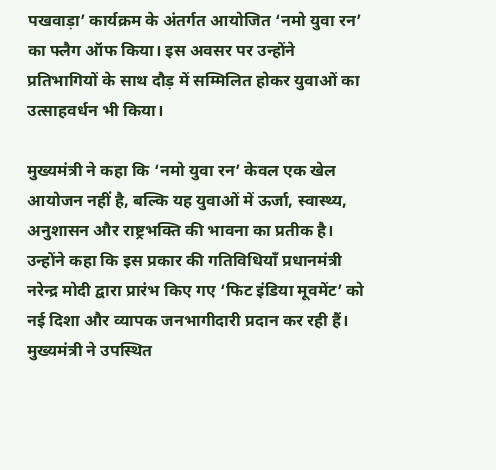पखवाड़ा’ कार्यक्रम के अंतर्गत आयोजित ‘नमो युवा रन’ का फ्लैग ऑफ किया। इस अवसर पर उन्होंने प्रतिभागियों के साथ दौड़ में सम्मिलित होकर युवाओं का उत्साहवर्धन भी किया।

मुख्यमंत्री ने कहा कि ‘नमो युवा रन’ केवल एक खेल आयोजन नहीं है, बल्कि यह युवाओं में ऊर्जा, स्वास्थ्य, अनुशासन और राष्ट्रभक्ति की भावना का प्रतीक है। उन्होंने कहा कि इस प्रकार की गतिविधियाँ प्रधानमंत्री नरेन्द्र मोदी द्वारा प्रारंभ किए गए ‘फिट इंडिया मूवमेंट’ को नई दिशा और व्यापक जनभागीदारी प्रदान कर रही हैं। मुख्यमंत्री ने उपस्थित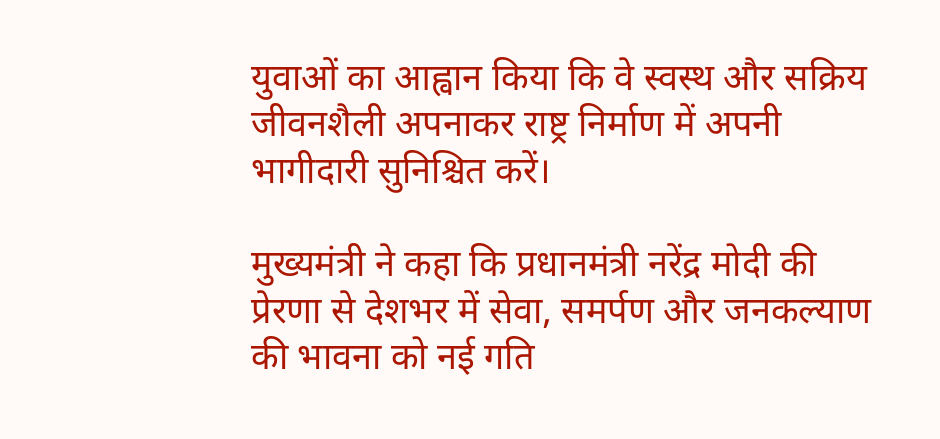युवाओं का आह्वान किया कि वे स्वस्थ और सक्रिय जीवनशैली अपनाकर राष्ट्र निर्माण में अपनी भागीदारी सुनिश्चित करें।

मुख्यमंत्री ने कहा कि प्रधानमंत्री नरेंद्र मोदी की प्रेरणा से देशभर में सेवा, समर्पण और जनकल्याण की भावना को नई गति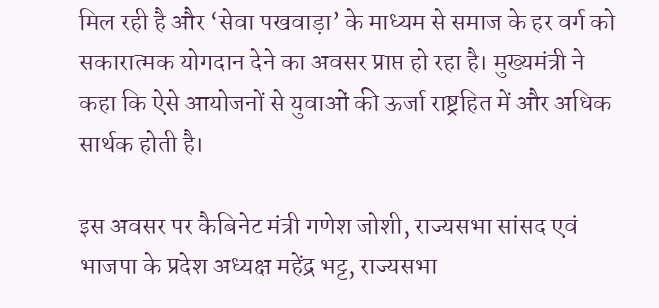मिल रही है और ‘सेवा पखवाड़ा’ के माध्यम से समाज के हर वर्ग को सकारात्मक योगदान देने का अवसर प्राप्त हो रहा है। मुख्यमंत्री ने कहा कि ऐसे आयोजनों से युवाओं की ऊर्जा राष्ट्रहित में और अधिक सार्थक होती है।

इस अवसर पर कैबिनेट मंत्री गणेश जोशी, राज्यसभा सांसद एवं भाजपा के प्रदेश अध्यक्ष महेंद्र भट्ट, राज्यसभा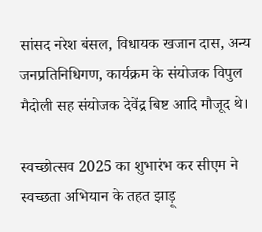सांसद नरेश बंसल, विधायक खजान दास, अन्य जनप्रतिनिधिगण, कार्यक्रम के संयोजक विपुल मैदोली सह संयोजक देवेंद्र बिष्ट आदि मौजूद थे।

स्वच्छोत्सव 2025 का शुभारंभ कर सीएम ने स्वच्छता अभियान के तहत झाड़ू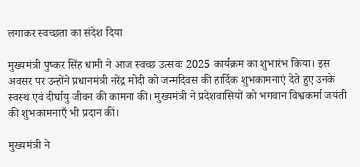लगाकर स्वच्छता का संदेश दिया

मुख्यमंत्री पुष्कर सिंह धामी ने आज स्वच्छ उत्सवः 2025 कार्यक्रम का शुभारंभ किया। इस अवसर पर उन्होंने प्रधानमंत्री नरेंद्र मोदी को जन्मदिवस की हार्दिक शुभकामनाएं देते हुए उनके स्वस्थ एवं दीर्घायु जीवन की कामना की। मुख्यमंत्री ने प्रदेशवासियों को भगवान विश्वकर्मा जयंती की शुभकामनाएँ भी प्रदान कीं।

मुख्यमंत्री ने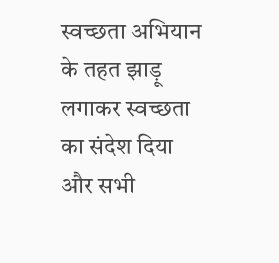स्वच्छता अभियान के तहत झाड़ू लगाकर स्वच्छता का संदेश दिया और सभी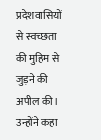प्रदेशवासियों से स्वच्छता की मुहिम से जुड़ने की अपील की। उन्होंने कहा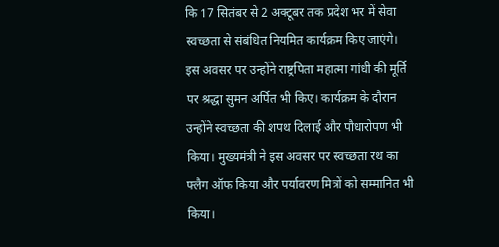कि 17 सितंबर से 2 अक्टूबर तक प्रदेश भर में सेवा स्वच्छता से संबंधित नियमित कार्यक्रम किए जाएंगे। इस अवसर पर उन्होंने राष्ट्रपिता महात्मा गांधी की मूर्ति पर श्रद्धा सुमन अर्पित भी किए। कार्यक्रम के दौरान उन्होंने स्वच्छता की शपथ दिलाई और पौधारोपण भी किया। मुख्यमंत्री ने इस अवसर पर स्वच्छता रथ का फ्लैग ऑफ किया और पर्यावरण मित्रों को सम्मानित भी किया।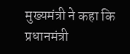मुख्यमंत्री ने कहा कि प्रधानमंत्री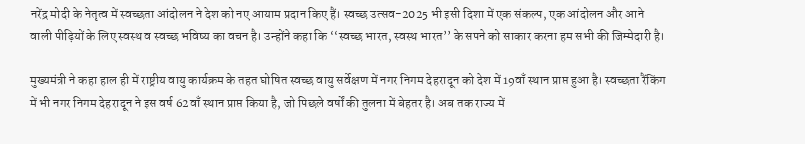नरेंद्र मोदी के नेतृत्व में स्वच्छता आंदोलन ने देश को नए आयाम प्रदान किए हैं। स्वच्छ उत्सव-2025 भी इसी दिशा में एक संकल्प, एक आंदोलन और आने वाली पीढ़ियों के लिए स्वस्थ व स्वच्छ भविष्य का वचन है। उन्होंने कहा कि ‘‘स्वच्छ भारत, स्वस्थ भारत’’ के सपने को साकार करना हम सभी की जिम्मेदारी है।

मुख्यमंत्री ने कहा हाल ही में राष्ट्रीय वायु कार्यक्रम के तहत घोषित स्वच्छ वायु सर्वेक्षण में नगर निगम देहरादून को देश में 19वाँ स्थान प्राप्त हुआ है। स्वच्छता रैंकिंग में भी नगर निगम देहरादून ने इस वर्ष 62वाँ स्थान प्राप्त किया है, जो पिछले वर्षों की तुलना में बेहतर है। अब तक राज्य में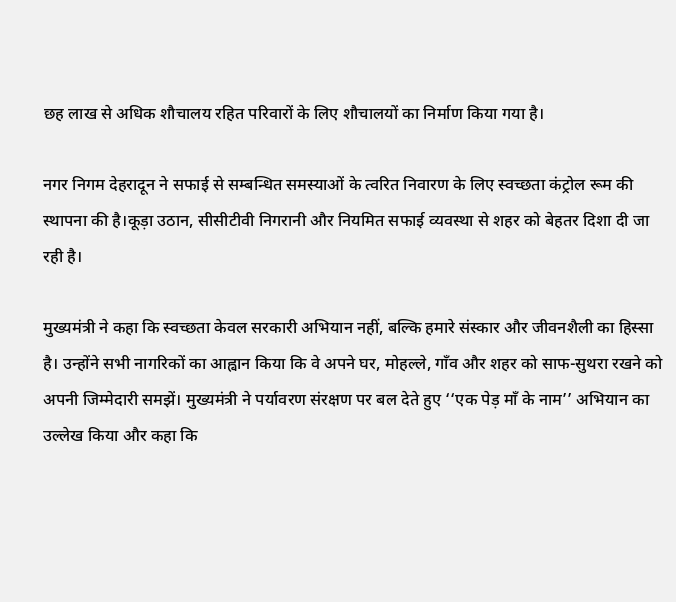छह लाख से अधिक शौचालय रहित परिवारों के लिए शौचालयों का निर्माण किया गया है।

नगर निगम देहरादून ने सफाई से सम्बन्धित समस्याओं के त्वरित निवारण के लिए स्वच्छता कंट्रोल रूम की स्थापना की है।कूड़ा उठान, सीसीटीवी निगरानी और नियमित सफाई व्यवस्था से शहर को बेहतर दिशा दी जा रही है।

मुख्यमंत्री ने कहा कि स्वच्छता केवल सरकारी अभियान नहीं, बल्कि हमारे संस्कार और जीवनशैली का हिस्सा है। उन्होंने सभी नागरिकों का आह्वान किया कि वे अपने घर, मोहल्ले, गाँव और शहर को साफ-सुथरा रखने को अपनी जिम्मेदारी समझें। मुख्यमंत्री ने पर्यावरण संरक्षण पर बल देते हुए ‘‘एक पेड़ माँ के नाम’’ अभियान का उल्लेख किया और कहा कि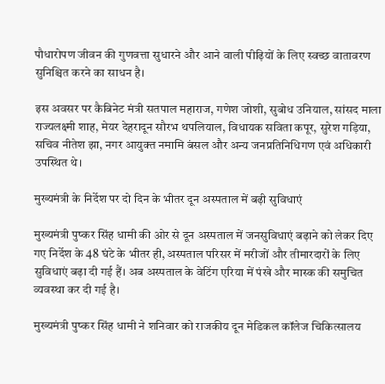पौधारोपण जीवन की गुणवत्ता सुधारने और आने वाली पीढ़ियों के लिए स्वच्छ वातावरण सुनिश्चित करने का साधन है।

इस अवसर पर कैबिनेट मंत्री सतपाल महाराज, गणेश जोशी, सुबोध उनियाल, सांसद माला राज्यलक्ष्मी शाह, मेयर देहरादून सौरभ थपलियाल, विधायक सविता कपूर, सुरेश गड़िया, सचिव नीतेश झा, नगर आयुक्त नमामि बंसल और अन्य जनप्रतिनिधिगण एवं अधिकारी उपस्थित थे।

मुख्यमंत्री के निर्देश पर दो दिन के भीतर दून अस्पताल में बढ़ी सुविधाएं

मुख्यमंत्री पुष्कर सिंह धामी की ओर से दून अस्पताल में जनसुविधाएं बढ़ाने को लेकर दिए गए निर्देश के 48 घंटे के भीतर ही, अस्पताल परिसर में मरीजों और तीमारदारों के लिए सुविधाएं बढ़ा दी गई हैं। अब अस्पताल के वेटिंग एरिया में पंखे और मास्क की समुचित व्यवस्था कर दी गई है।

मुख्यमंत्री पुष्कर सिंह धामी ने शनिवार को राजकीय दून मेडिकल कॉलेज चिकित्सालय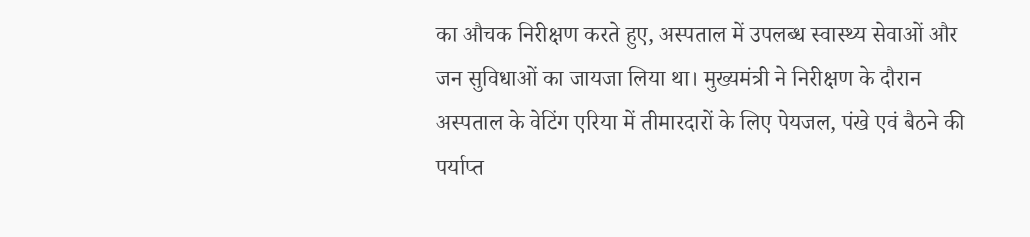का औचक निरीक्षण करते हुए, अस्पताल में उपलब्ध स्वास्थ्य सेवाओं और जन सुविधाओं का जायजा लिया था। मुख्यमंत्री ने निरीक्षण के दौरान अस्पताल के वेटिंग एरिया में तीमारदारों के लिए पेयजल, पंखे एवं बैठने की पर्याप्त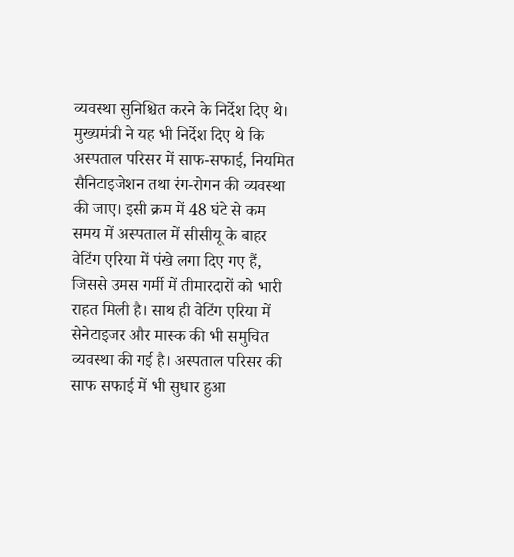व्यवस्था सुनिश्चित करने के निर्देश दिए थे। मुख्यमंत्री ने यह भी निर्देश दिए थे कि अस्पताल परिसर में साफ-सफाई, नियमित सैनिटाइजेशन तथा रंग-रोगन की व्यवस्था की जाए। इसी क्रम में 48 घंटे से कम समय में अस्पताल में सीसीयू के बाहर वेटिंग एरिया में पंखे लगा दिए गए हैं, जिससे उमस गर्मी में तीमारदारों को भारी राहत मिली है। साथ ही वेटिंग एरिया में सेनेटाइजर और मास्क की भी समुचित व्यवस्था की गई है। अस्पताल परिसर की साफ सफाई में भी सुधार हुआ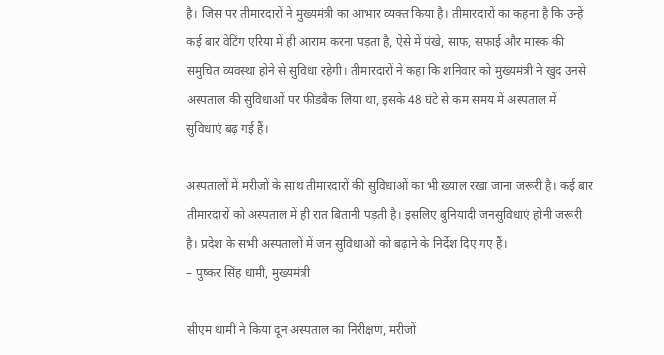है। जिस पर तीमारदारों ने मुख्यमंत्री का आभार व्यक्त किया है। तीमारदारों का कहना है कि उन्हें कई बार वेटिंग एरिया में ही आराम करना पड़ता है, ऐसे में पंखे, साफ, सफाई और मास्क की समुचित व्यवस्था होने से सुविधा रहेगी। तीमारदारों ने कहा कि शनिवार को मुख्यमंत्री ने खुद उनसे अस्पताल की सुविधाओं पर फीडबैक लिया था, इसके 48 घंटे से कम समय में अस्पताल में सुविधाएं बढ़ गई हैं।

अस्पतालों में मरीजों के साथ तीमारदारों की सुविधाओं का भी ख्याल रखा जाना जरूरी है। कई बार तीमारदारों को अस्पताल में ही रात बितानी पड़ती है। इसलिए बुनियादी जनसुविधाएं होनी जरूरी है। प्रदेश के सभी अस्पतालों में जन सुविधाओं को बढ़ाने के निर्देश दिए गए हैं।
– पुष्कर सिंह धामी, मुख्यमंत्री

सीएम धामी ने किया दून अस्पताल का निरीक्षण, मरीजों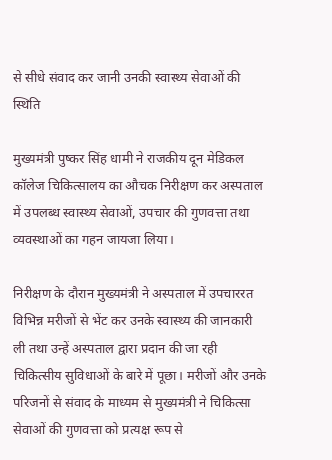से सीधे संवाद कर जानी उनकी स्वास्थ्य सेवाओं की स्थिति

मुख्यमंत्री पुष्कर सिंह धामी ने राजकीय दून मेडिकल कॉलेज चिकित्सालय का औचक निरीक्षण कर अस्पताल में उपलब्ध स्वास्थ्य सेवाओं, उपचार की गुणवत्ता तथा व्यवस्थाओं का गहन जायजा लिया।

निरीक्षण के दौरान मुख्यमंत्री ने अस्पताल में उपचाररत विभिन्न मरीजों से भेंट कर उनके स्वास्थ्य की जानकारी ली तथा उन्हें अस्पताल द्वारा प्रदान की जा रही चिकित्सीय सुविधाओं के बारे में पूछा। मरीजों और उनके परिजनों से संवाद के माध्यम से मुख्यमंत्री ने चिकित्सा सेवाओं की गुणवत्ता को प्रत्यक्ष रूप से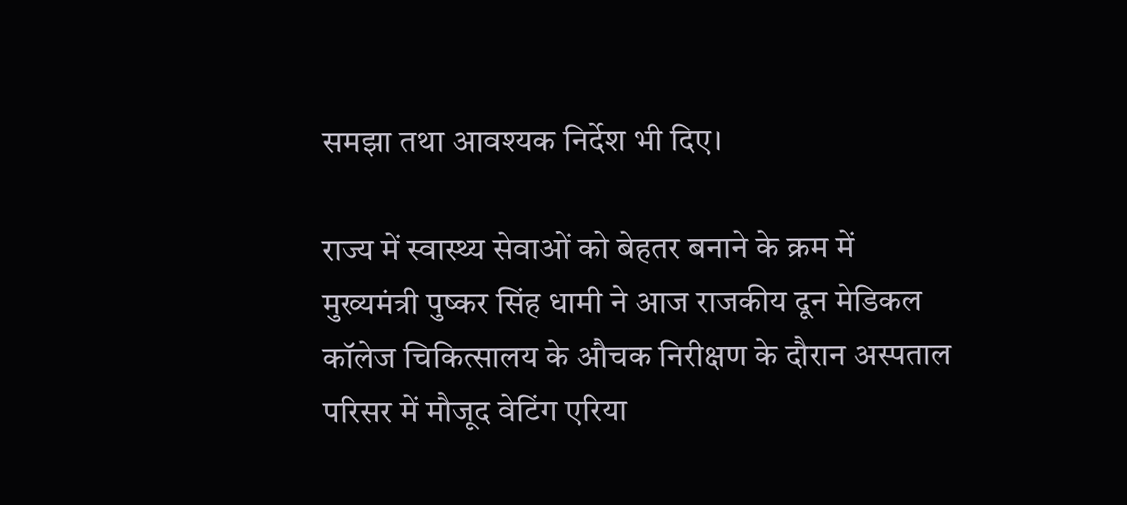समझा तथा आवश्यक निर्देश भी दिए।

राज्य में स्वास्थ्य सेवाओं को बेहतर बनाने के क्रम में मुख्यमंत्री पुष्कर सिंह धामी ने आज राजकीय दून मेडिकल कॉलेज चिकित्सालय के औचक निरीक्षण के दौरान अस्पताल परिसर में मौजूद वेटिंग एरिया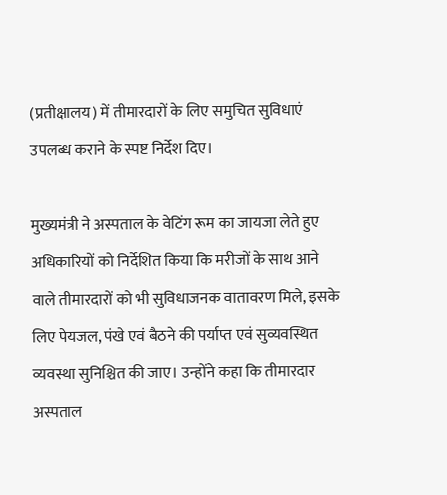(प्रतीक्षालय) में तीमारदारों के लिए समुचित सुविधाएं उपलब्ध कराने के स्पष्ट निर्देश दिए।

मुख्यमंत्री ने अस्पताल के वेटिंग रूम का जायजा लेते हुए अधिकारियों को निर्देशित किया कि मरीजों के साथ आने वाले तीमारदारों को भी सुविधाजनक वातावरण मिले, इसके लिए पेयजल, पंखे एवं बैठने की पर्याप्त एवं सुव्यवस्थित व्यवस्था सुनिश्चित की जाए। उन्होंने कहा कि तीमारदार अस्पताल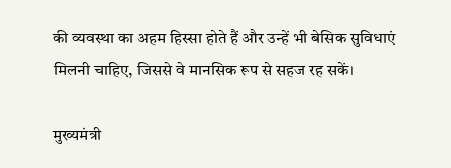की व्यवस्था का अहम हिस्सा होते हैं और उन्हें भी बेसिक सुविधाएं मिलनी चाहिए, जिससे वे मानसिक रूप से सहज रह सकें।

मुख्यमंत्री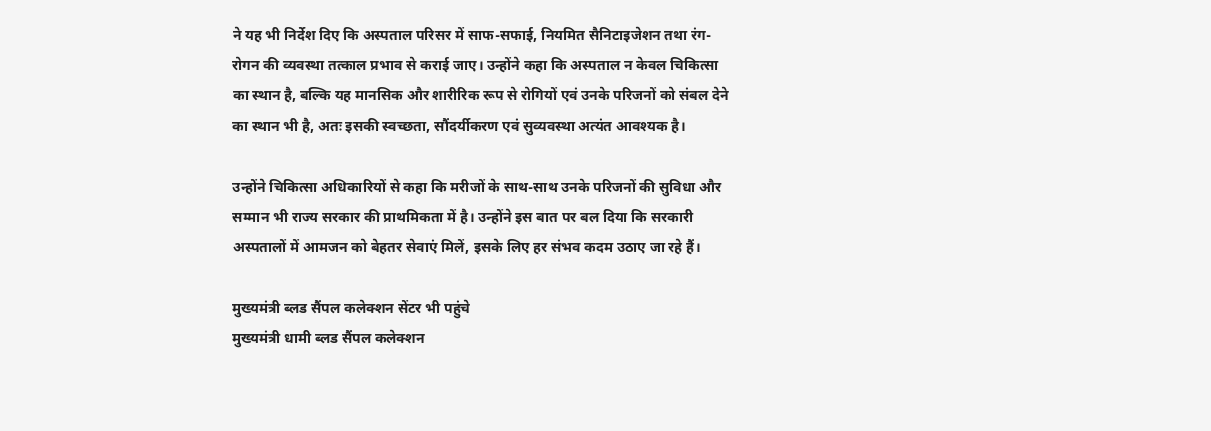ने यह भी निर्देश दिए कि अस्पताल परिसर में साफ-सफाई, नियमित सैनिटाइजेशन तथा रंग-रोगन की व्यवस्था तत्काल प्रभाव से कराई जाए। उन्होंने कहा कि अस्पताल न केवल चिकित्सा का स्थान है, बल्कि यह मानसिक और शारीरिक रूप से रोगियों एवं उनके परिजनों को संबल देने का स्थान भी है, अतः इसकी स्वच्छता, सौंदर्यीकरण एवं सुव्यवस्था अत्यंत आवश्यक है।

उन्होंने चिकित्सा अधिकारियों से कहा कि मरीजों के साथ-साथ उनके परिजनों की सुविधा और सम्मान भी राज्य सरकार की प्राथमिकता में है। उन्होंने इस बात पर बल दिया कि सरकारी अस्पतालों में आमजन को बेहतर सेवाएं मिलें, इसके लिए हर संभव कदम उठाए जा रहे हैं।

मुख्यमंत्री ब्लड सैंपल कलेक्शन सेंटर भी पहुंचे
मुख्यमंत्री धामी ब्लड सैंपल कलेक्शन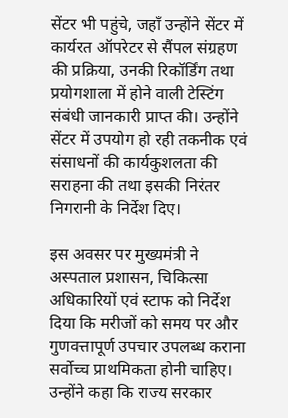सेंटर भी पहुंचे, जहाँ उन्होंने सेंटर में कार्यरत ऑपरेटर से सैंपल संग्रहण की प्रक्रिया, उनकी रिकॉर्डिंग तथा प्रयोगशाला में होने वाली टेस्टिंग संबंधी जानकारी प्राप्त की। उन्होंने सेंटर में उपयोग हो रही तकनीक एवं संसाधनों की कार्यकुशलता की सराहना की तथा इसकी निरंतर निगरानी के निर्देश दिए।

इस अवसर पर मुख्यमंत्री ने अस्पताल प्रशासन, चिकित्सा अधिकारियों एवं स्टाफ को निर्देश दिया कि मरीजों को समय पर और गुणवत्तापूर्ण उपचार उपलब्ध कराना सर्वोच्च प्राथमिकता होनी चाहिए। उन्होंने कहा कि राज्य सरकार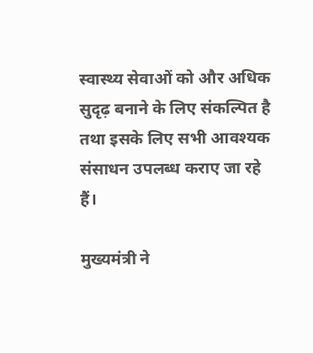स्वास्थ्य सेवाओं को और अधिक सुदृढ़ बनाने के लिए संकल्पित है तथा इसके लिए सभी आवश्यक संसाधन उपलब्ध कराए जा रहे हैं।

मुख्यमंत्री ने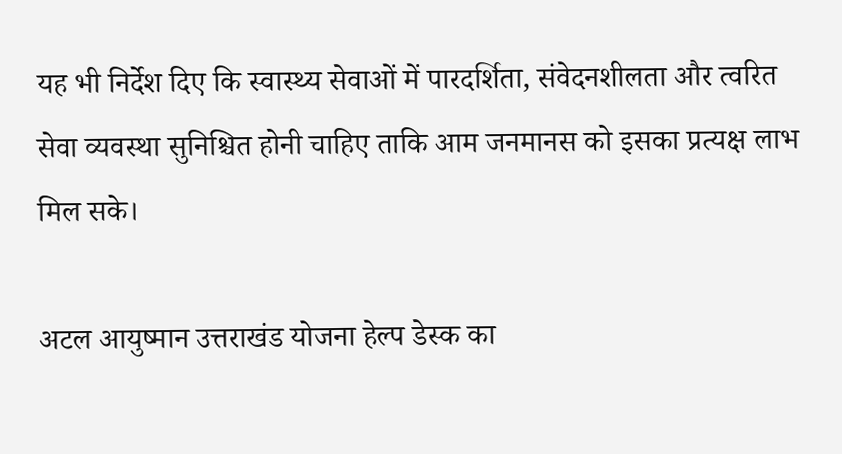यह भी निर्देश दिए कि स्वास्थ्य सेवाओं में पारदर्शिता, संवेदनशीलता और त्वरित सेवा व्यवस्था सुनिश्चित होनी चाहिए ताकि आम जनमानस को इसका प्रत्यक्ष लाभ मिल सके।

अटल आयुष्मान उत्तराखंड योजना हेल्प डेस्क का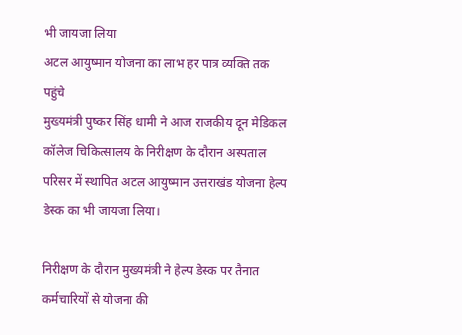भी जायजा लिया
अटल आयुष्मान योजना का लाभ हर पात्र व्यक्ति तक पहुंचे
मुख्यमंत्री पुष्कर सिंह धामी ने आज राजकीय दून मेडिकल कॉलेज चिकित्सालय के निरीक्षण के दौरान अस्पताल परिसर में स्थापित अटल आयुष्मान उत्तराखंड योजना हेल्प डेस्क का भी जायजा लिया।

निरीक्षण के दौरान मुख्यमंत्री ने हेल्प डेस्क पर तैनात कर्मचारियों से योजना की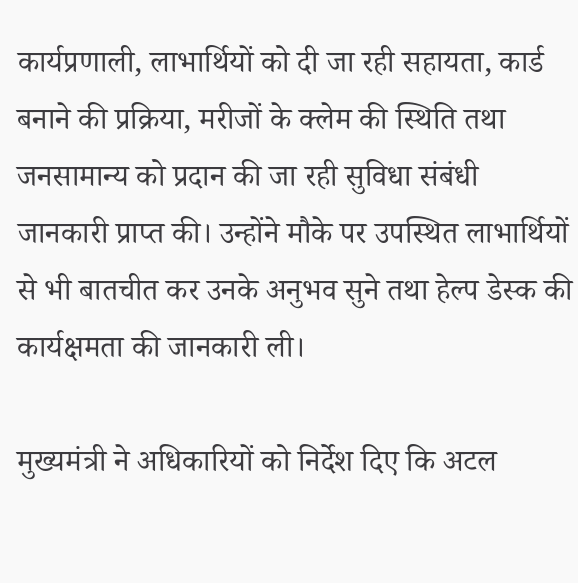कार्यप्रणाली, लाभार्थियों को दी जा रही सहायता, कार्ड बनाने की प्रक्रिया, मरीजों के क्लेम की स्थिति तथा जनसामान्य को प्रदान की जा रही सुविधा संबंधी जानकारी प्राप्त की। उन्होंने मौके पर उपस्थित लाभार्थियों से भी बातचीत कर उनके अनुभव सुने तथा हेल्प डेस्क की कार्यक्षमता की जानकारी ली।

मुख्यमंत्री ने अधिकारियों को निर्देश दिए कि अटल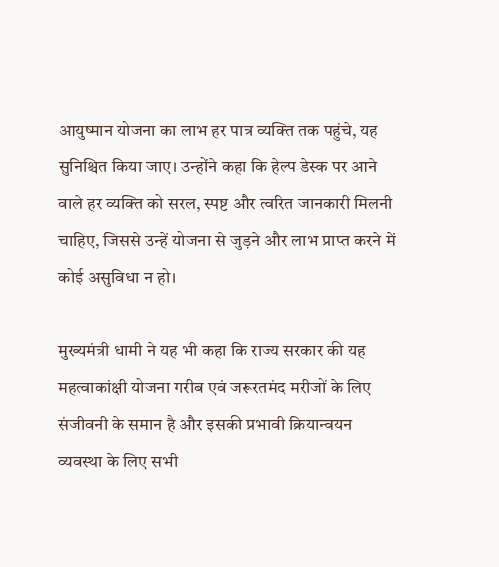आयुष्मान योजना का लाभ हर पात्र व्यक्ति तक पहुंचे, यह सुनिश्चित किया जाए। उन्होंने कहा कि हेल्प डेस्क पर आने वाले हर व्यक्ति को सरल, स्पष्ट और त्वरित जानकारी मिलनी चाहिए, जिससे उन्हें योजना से जुड़ने और लाभ प्राप्त करने में कोई असुविधा न हो।

मुख्यमंत्री धामी ने यह भी कहा कि राज्य सरकार की यह महत्वाकांक्षी योजना गरीब एवं जरूरतमंद मरीजों के लिए संजीवनी के समान है और इसकी प्रभावी क्रियान्वयन व्यवस्था के लिए सभी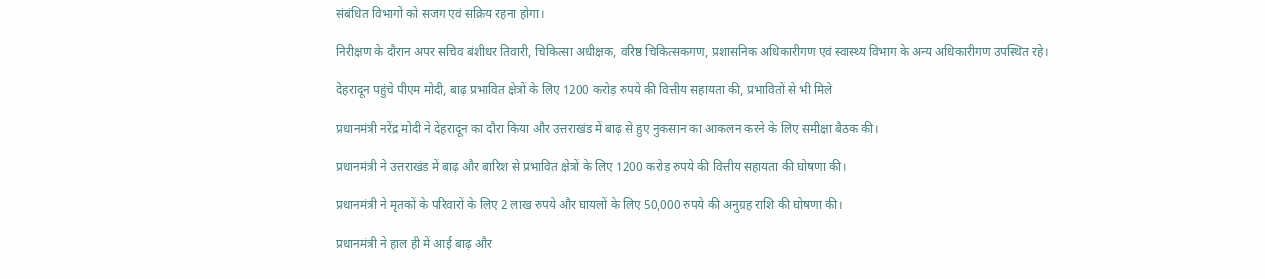संबंधित विभागों को सजग एवं सक्रिय रहना होगा।

निरीक्षण के दौरान अपर सचिव बंशीधर तिवारी, चिकित्सा अधीक्षक, वरिष्ठ चिकित्सकगण, प्रशासनिक अधिकारीगण एवं स्वास्थ्य विभाग के अन्य अधिकारीगण उपस्थित रहे।

देहरादून पहुंचे पीएम मोदी, बाढ़ प्रभावित क्षेत्रों के लिए 1200 करोड़ रुपये की वित्तीय सहायता की, प्रभावितों से भी मिले

प्रधानमंत्री नरेंद्र मोदी ने देहरादून का दौरा किया और उत्तराखंड में बाढ़ से हुए नुकसान का आकलन करने के लिए समीक्षा बैठक की।

प्रधानमंत्री ने उत्तराखंड में बाढ़ और बारिश से प्रभावित क्षेत्रों के लिए 1200 करोड़ रुपये की वित्तीय सहायता की घोषणा की।

प्रधानमंत्री ने मृतकों के परिवारों के लिए 2 लाख रुपये और घायलों के लिए 50,000 रुपये की अनुग्रह राशि की घोषणा की।

प्रधानमंत्री ने हाल ही में आई बाढ़ और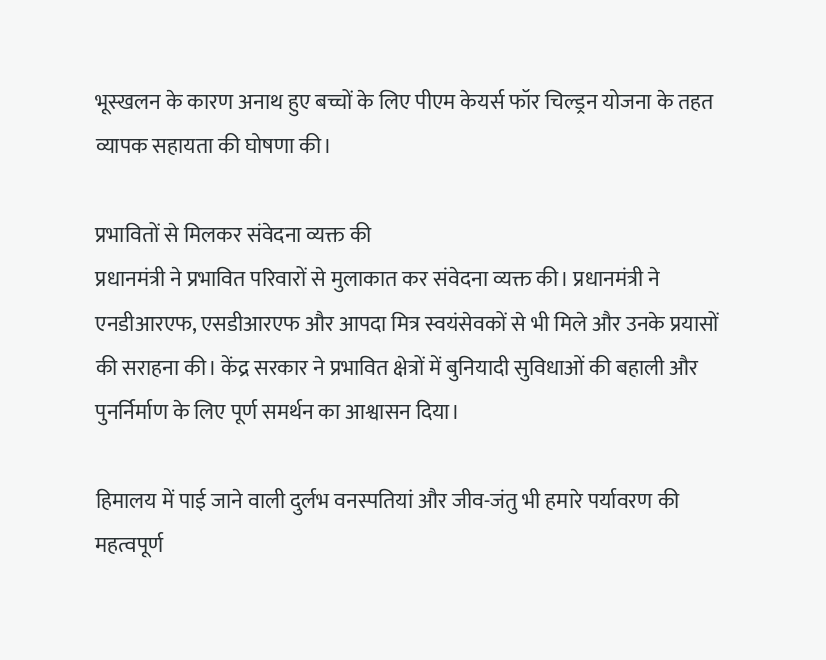भूस्खलन के कारण अनाथ हुए बच्चों के लिए पीएम केयर्स फॉर चिल्ड्रन योजना के तहत व्यापक सहायता की घोषणा की।

प्रभावितों से मिलकर संवेदना व्यक्त की
प्रधानमंत्री ने प्रभावित परिवारों से मुलाकात कर संवेदना व्यक्त की। प्रधानमंत्री ने एनडीआरएफ, एसडीआरएफ और आपदा मित्र स्वयंसेवकों से भी मिले और उनके प्रयासों की सराहना की। केंद्र सरकार ने प्रभावित क्षेत्रों में बुनियादी सुविधाओं की बहाली और पुनर्निर्माण के लिए पूर्ण समर्थन का आश्वासन दिया।

हिमालय में पाई जाने वाली दुर्लभ वनस्पतियां और जीव-जंतु भी हमारे पर्यावरण की महत्वपूर्ण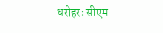धरोहरः सीएम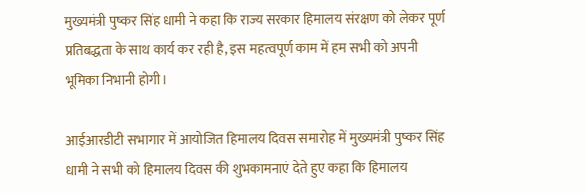मुख्यमंत्री पुष्कर सिंह धामी ने कहा कि राज्य सरकार हिमालय संरक्षण को लेकर पूर्ण प्रतिबद्धता के साथ कार्य कर रही है, इस महत्वपूर्ण काम में हम सभी को अपनी भूमिका निभानी होगी।

आईआरडीटी सभागार में आयोजित हिमालय दिवस समारोह में मुख्यमंत्री पुष्कर सिंह धामी ने सभी को हिमालय दिवस की शुभकामनाएं देते हुए कहा कि हिमालय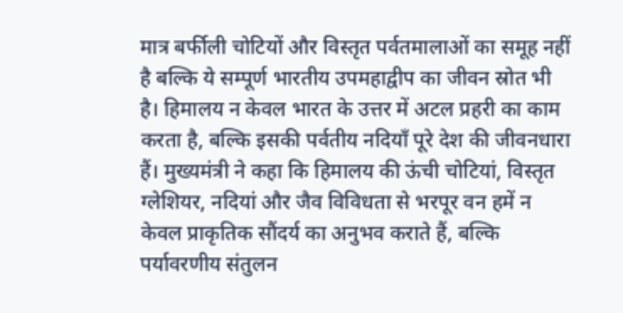मात्र बर्फीली चोटियों और विस्तृत पर्वतमालाओं का समूह नहीं है बल्कि ये सम्पूर्ण भारतीय उपमहाद्वीप का जीवन स्रोत भी है। हिमालय न केवल भारत के उत्तर में अटल प्रहरी का काम करता है, बल्कि इसकी पर्वतीय नदियाँ पूरे देश की जीवनधारा हैं। मुख्यमंत्री ने कहा कि हिमालय की ऊंची चोटियां, विस्तृत ग्लेशियर, नदियां और जैव विविधता से भरपूर वन हमें न केवल प्राकृतिक सौंदर्य का अनुभव कराते हैं, बल्कि पर्यावरणीय संतुलन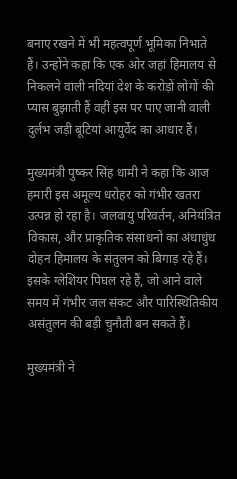बनाए रखने में भी महत्वपूर्ण भूमिका निभाते हैं। उन्होंने कहा कि एक ओर जहां हिमालय से निकलने वाली नदियां देश के करोड़ों लोगों की प्यास बुझाती हैं वहीं इस पर पाए जानी वाली दुर्लभ जड़ी बूटियां आयुर्वेद का आधार हैं।

मुख्यमंत्री पुष्कर सिंह धामी ने कहा कि आज हमारी इस अमूल्य धरोहर को गंभीर खतरा उत्पन्न हो रहा है। जलवायु परिवर्तन, अनियंत्रित विकास, और प्राकृतिक संसाधनों का अंधाधुंध दोहन हिमालय के संतुलन को बिगाड़ रहे हैं। इसके ग्लेशियर पिघल रहे हैं, जो आने वाले समय में गंभीर जल संकट और पारिस्थितिकीय असंतुलन की बड़ी चुनौती बन सकते हैं।

मुख्यमंत्री ने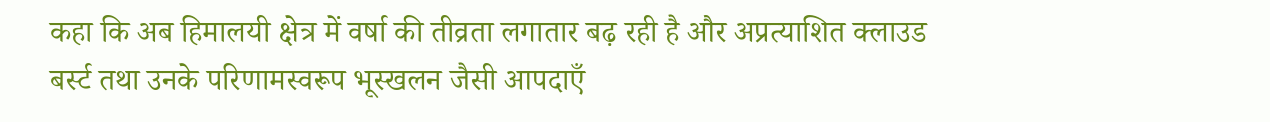कहा कि अब हिमालयी क्षेत्र में वर्षा की तीव्रता लगातार बढ़ रही है और अप्रत्याशित क्लाउड बर्स्ट तथा उनके परिणामस्वरूप भूस्खलन जैसी आपदाएँ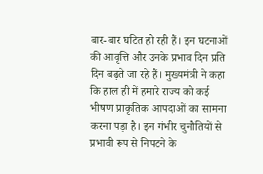बार-बार घटित हो रही हैं। इन घटनाओं की आवृत्ति और उनके प्रभाव दिन प्रति दिन बढ़ते जा रहे हैं। मुख्यमंत्री ने कहा कि हाल ही में हमारे राज्य को कई भीषण प्राकृतिक आपदाओं का सामना करना पड़ा है। इन गंभीर चुनौतियों से प्रभावी रूप से निपटने के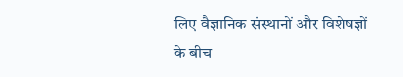लिए वैज्ञानिक संस्थानों और विशेषज्ञों के बीच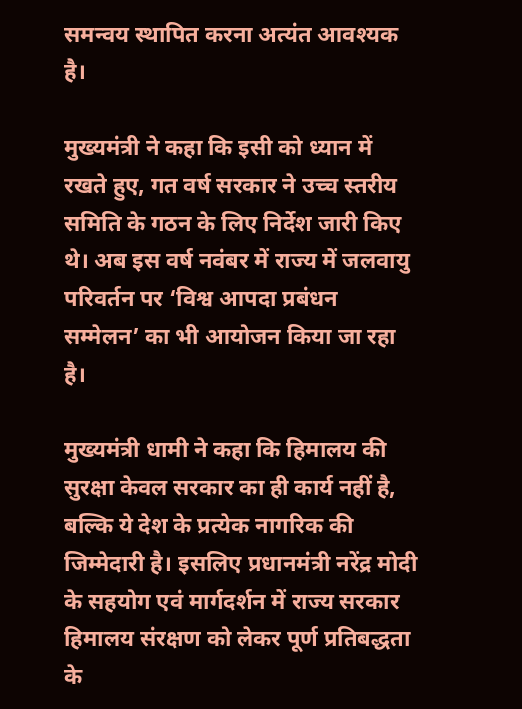समन्वय स्थापित करना अत्यंत आवश्यक है।

मुख्यमंत्री ने कहा कि इसी को ध्यान में रखते हुए, गत वर्ष सरकार ने उच्च स्तरीय समिति के गठन के लिए निर्देश जारी किए थे। अब इस वर्ष नवंबर में राज्य में जलवायु परिवर्तन पर ‘विश्व आपदा प्रबंधन सम्मेलन’ का भी आयोजन किया जा रहा है।

मुख्यमंत्री धामी ने कहा कि हिमालय की सुरक्षा केवल सरकार का ही कार्य नहीं है, बल्कि ये देश के प्रत्येक नागरिक की जिम्मेदारी है। इसलिए प्रधानमंत्री नरेंद्र मोदी के सहयोग एवं मार्गदर्शन में राज्य सरकार हिमालय संरक्षण को लेकर पूर्ण प्रतिबद्धता के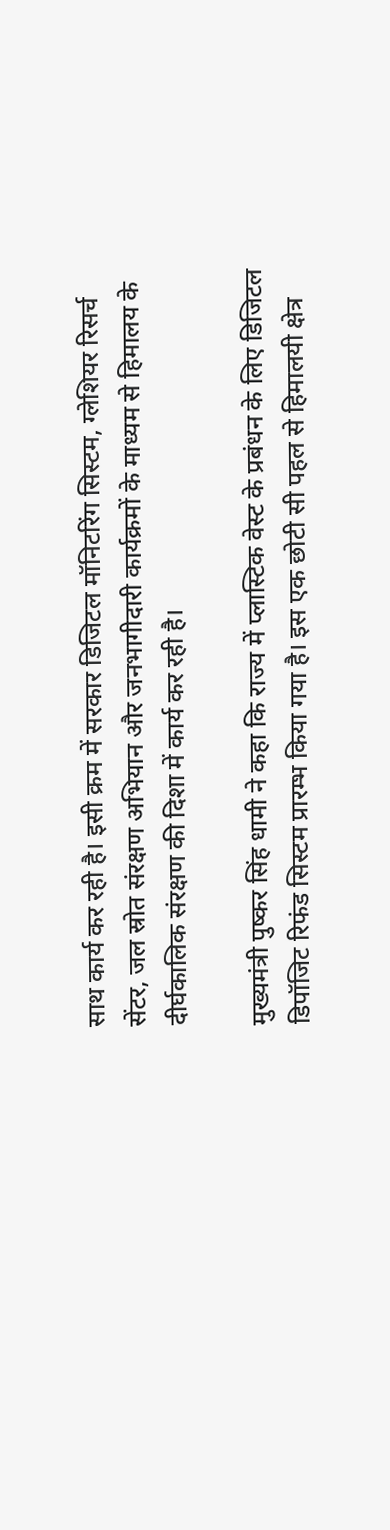साथ कार्य कर रही है। इसी क्रम में सरकार डिजिटल मॉनिटरिंग सिस्टम, ग्लेशियर रिसर्च सेंटर, जल स्रोत संरक्षण अभियान और जनभागीदारी कार्यक्रमों के माध्यम से हिमालय के दीर्घकालिक संरक्षण की दिशा में कार्य कर रही है।

मुख्यमंत्री पुष्कर सिंह धामी ने कहा कि राज्य में प्लास्टिक वेस्ट के प्रबंधन के लिए डिजिटल डिपॉजिट रिफंड सिस्टम प्रारम्भ किया गया है। इस एक छोटी सी पहल से हिमालयी क्षेत्र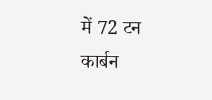में 72 टन कार्बन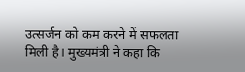उत्सर्जन को कम करने में सफलता मिली है। मुख्यमंत्री ने कहा कि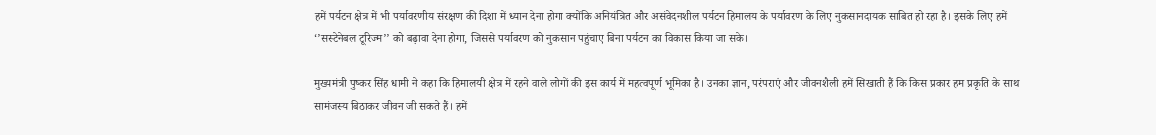हमें पर्यटन क्षेत्र में भी पर्यावरणीय संरक्षण की दिशा में ध्यान देना होगा क्योंकि अनियंत्रित और असंवेदनशील पर्यटन हिमालय के पर्यावरण के लिए नुकसानदायक साबित हो रहा है। इसके लिए हमें ‘’सस्टेनेबल टूरिज्म’’ को बढ़ावा देना होगा, जिससे पर्यावरण को नुकसान पहुंचाए बिना पर्यटन का विकास किया जा सके।

मुख्यमंत्री पुष्कर सिंह धामी ने कहा कि हिमालयी क्षेत्र में रहने वाले लोगों की इस कार्य में महत्वपूर्ण भूमिका है। उनका ज्ञान, परंपराएं और जीवनशैली हमें सिखाती हैं कि किस प्रकार हम प्रकृति के साथ सामंजस्य बिठाकर जीवन जी सकते हैं। हमें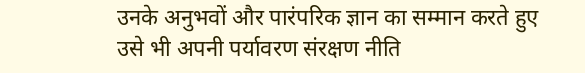उनके अनुभवों और पारंपरिक ज्ञान का सम्मान करते हुए उसे भी अपनी पर्यावरण संरक्षण नीति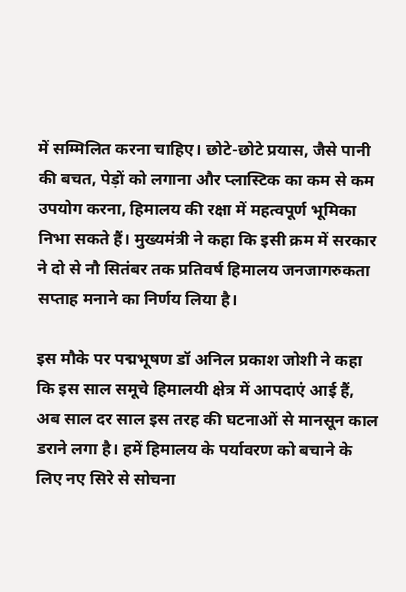में सम्मिलित करना चाहिए। छोटे-छोटे प्रयास, जैसे पानी की बचत, पेड़ों को लगाना और प्लास्टिक का कम से कम उपयोग करना, हिमालय की रक्षा में महत्वपूर्ण भूमिका निभा सकते हैं। मुख्यमंत्री ने कहा कि इसी क्रम में सरकार ने दो से नौ सितंबर तक प्रतिवर्ष हिमालय जनजागरुकता सप्ताह मनाने का निर्णय लिया है।

इस मौके पर पद्मभूषण डॉ अनिल प्रकाश जोशी ने कहा कि इस साल समूचे हिमालयी क्षेत्र में आपदाएं आई हैं, अब साल दर साल इस तरह की घटनाओं से मानसून काल डराने लगा है। हमें हिमालय के पर्यावरण को बचाने के लिए नए सिरे से सोचना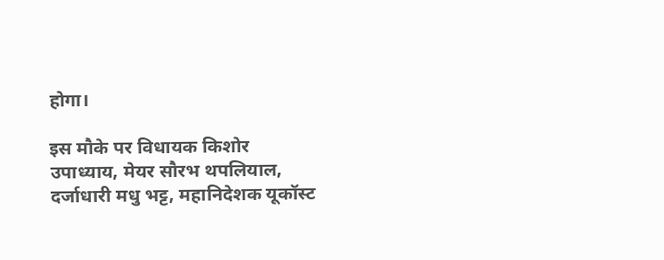होगा।

इस मौके पर विधायक किशोर उपाध्याय, मेयर सौरभ थपलियाल, दर्जाधारी मधु भट्ट, महानिदेशक यूकॉस्ट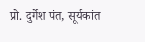प्रो. दुर्गेश पंत, सूर्यकांत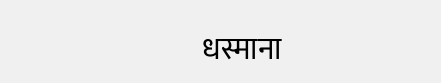धस्माना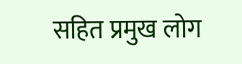सहित प्रमुख लोग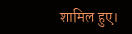शामिल हुए।